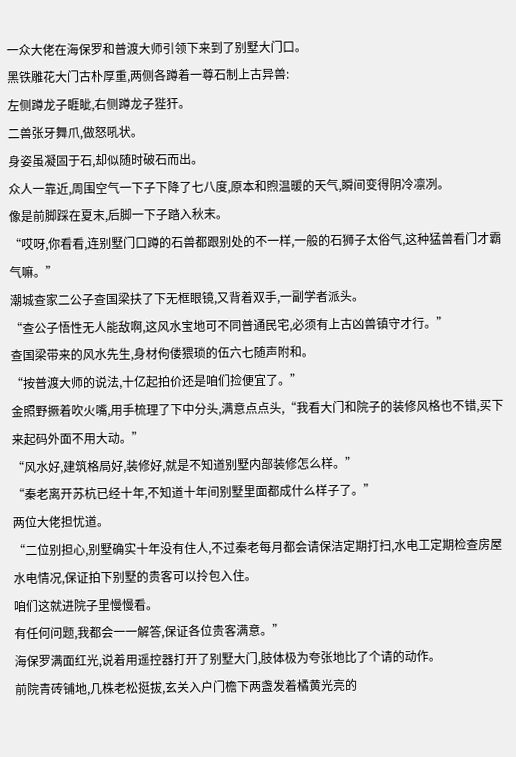一众大佬在海保罗和普渡大师引领下来到了别墅大门口。
黑铁雕花大门古朴厚重,两侧各蹲着一尊石制上古异兽:
左侧蹲龙子睚眦,右侧蹲龙子狴犴。
二兽张牙舞爪,做怒吼状。
身姿虽凝固于石,却似随时破石而出。
众人一靠近,周围空气一下子下降了七八度,原本和煦温暖的天气,瞬间变得阴冷凛冽。
像是前脚踩在夏末,后脚一下子踏入秋末。
“哎呀,你看看,连别墅门口蹲的石兽都跟别处的不一样,一般的石狮子太俗气,这种猛兽看门才霸气嘛。”
潮城查家二公子查国梁扶了下无框眼镜,又背着双手,一副学者派头。
“查公子悟性无人能敌啊,这风水宝地可不同普通民宅,必须有上古凶兽镇守才行。”
查国梁带来的风水先生,身材佝偻猥琐的伍六七随声附和。
“按普渡大师的说法,十亿起拍价还是咱们捡便宜了。”
金照野撅着吹火嘴,用手梳理了下中分头,满意点点头,“我看大门和院子的装修风格也不错,买下来起码外面不用大动。”
“风水好,建筑格局好,装修好,就是不知道别墅内部装修怎么样。”
“秦老离开苏杭已经十年,不知道十年间别墅里面都成什么样子了。”
两位大佬担忧道。
“二位别担心,别墅确实十年没有住人,不过秦老每月都会请保洁定期打扫,水电工定期检查房屋水电情况,保证拍下别墅的贵客可以拎包入住。
咱们这就进院子里慢慢看。
有任何问题,我都会一一解答,保证各位贵客满意。”
海保罗满面红光,说着用遥控器打开了别墅大门,肢体极为夸张地比了个请的动作。
前院青砖铺地,几株老松挺拔,玄关入户门檐下两盏发着橘黄光亮的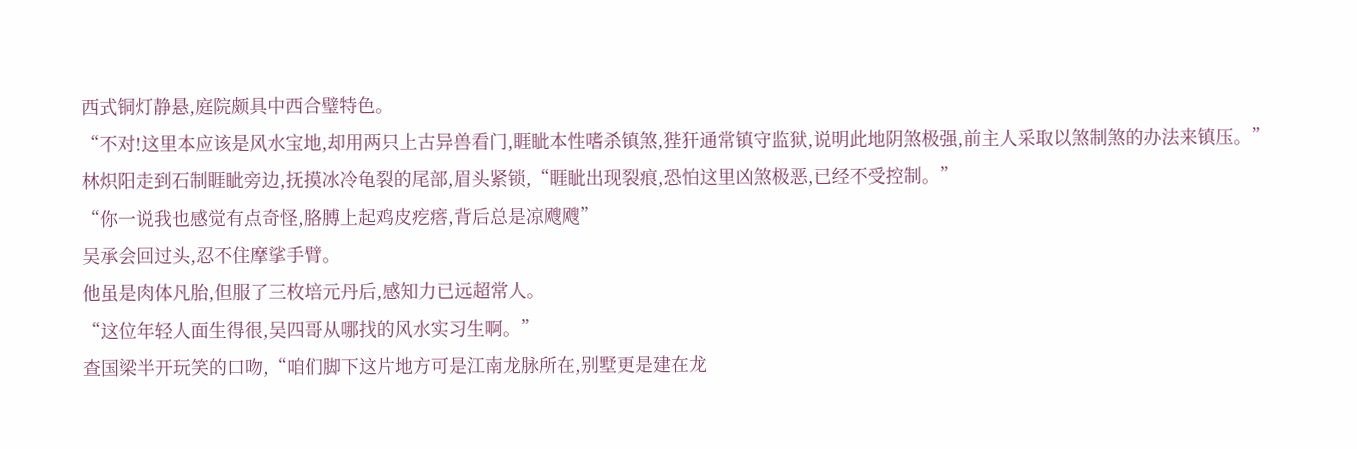西式铜灯静悬,庭院颇具中西合璧特色。
“不对!这里本应该是风水宝地,却用两只上古异兽看门,睚眦本性嗜杀镇煞,狴犴通常镇守监狱,说明此地阴煞极强,前主人采取以煞制煞的办法来镇压。”
林炽阳走到石制睚眦旁边,抚摸冰冷龟裂的尾部,眉头紧锁,“睚眦出现裂痕,恐怕这里凶煞极恶,已经不受控制。”
“你一说我也感觉有点奇怪,胳膊上起鸡皮疙瘩,背后总是凉飕飕”
吴承会回过头,忍不住摩挲手臂。
他虽是肉体凡胎,但服了三枚培元丹后,感知力已远超常人。
“这位年轻人面生得很,吴四哥从哪找的风水实习生啊。”
查国梁半开玩笑的口吻,“咱们脚下这片地方可是江南龙脉所在,别墅更是建在龙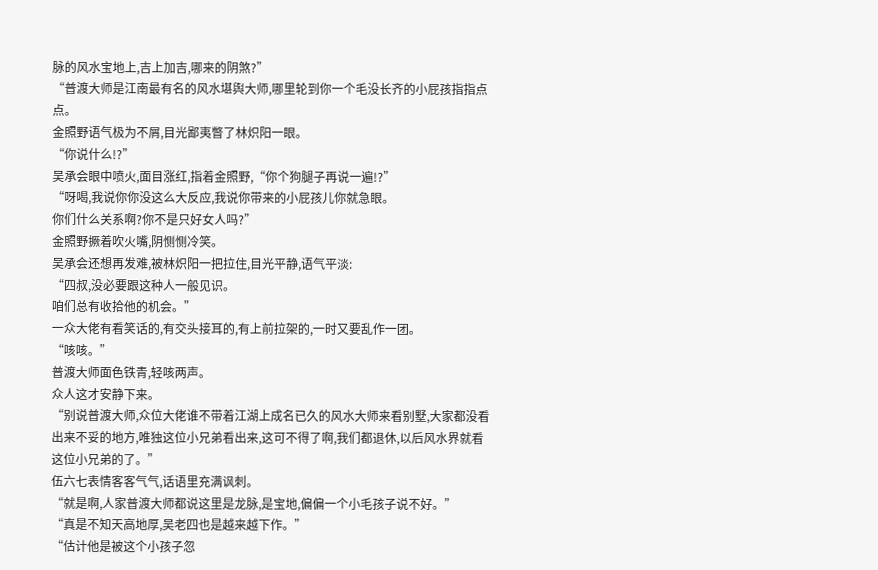脉的风水宝地上,吉上加吉,哪来的阴煞?”
“普渡大师是江南最有名的风水堪舆大师,哪里轮到你一个毛没长齐的小屁孩指指点点。
金照野语气极为不屑,目光鄙夷瞥了林炽阳一眼。
“你说什么!?”
吴承会眼中喷火,面目涨红,指着金照野,“你个狗腿子再说一遍!?”
“呀喝,我说你你没这么大反应,我说你带来的小屁孩儿你就急眼。
你们什么关系啊?你不是只好女人吗?”
金照野撅着吹火嘴,阴恻恻冷笑。
吴承会还想再发难,被林炽阳一把拉住,目光平静,语气平淡:
“四叔,没必要跟这种人一般见识。
咱们总有收拾他的机会。”
一众大佬有看笑话的,有交头接耳的,有上前拉架的,一时又要乱作一团。
“咳咳。”
普渡大师面色铁青,轻咳两声。
众人这才安静下来。
“别说普渡大师,众位大佬谁不带着江湖上成名已久的风水大师来看别墅,大家都没看出来不妥的地方,唯独这位小兄弟看出来,这可不得了啊,我们都退休,以后风水界就看这位小兄弟的了。”
伍六七表情客客气气,话语里充满讽刺。
“就是啊,人家普渡大师都说这里是龙脉,是宝地,偏偏一个小毛孩子说不好。”
“真是不知天高地厚,吴老四也是越来越下作。”
“估计他是被这个小孩子忽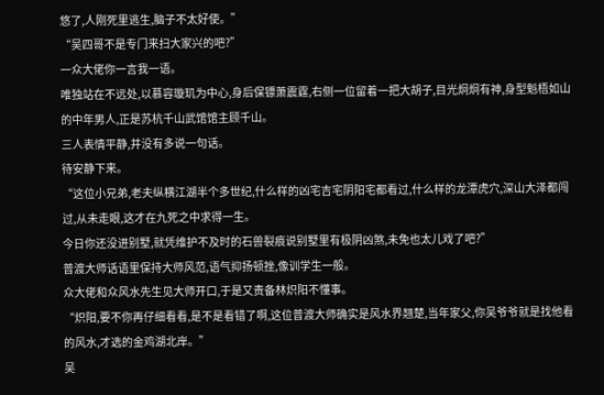悠了,人刚死里逃生,脑子不太好使。”
“吴四哥不是专门来扫大家兴的吧?”
一众大佬你一言我一语。
唯独站在不远处,以慕容璇玑为中心,身后保镖萧震霆,右侧一位留着一把大胡子,目光炯炯有神,身型魁梧如山的中年男人,正是苏杭千山武馆馆主顾千山。
三人表情平静,并没有多说一句话。
待安静下来。
“这位小兄弟,老夫纵横江湖半个多世纪,什么样的凶宅吉宅阴阳宅都看过,什么样的龙潭虎穴,深山大泽都闯过,从未走眼,这才在九死之中求得一生。
今日你还没进别墅,就凭维护不及时的石兽裂痕说别墅里有极阴凶煞,未免也太儿戏了吧?”
普渡大师话语里保持大师风范,语气抑扬顿挫,像训学生一般。
众大佬和众风水先生见大师开口,于是又责备林炽阳不懂事。
“炽阳,要不你再仔细看看,是不是看错了啊,这位普渡大师确实是风水界翘楚,当年家父,你吴爷爷就是找他看的风水,才选的金鸡湖北岸。”
吴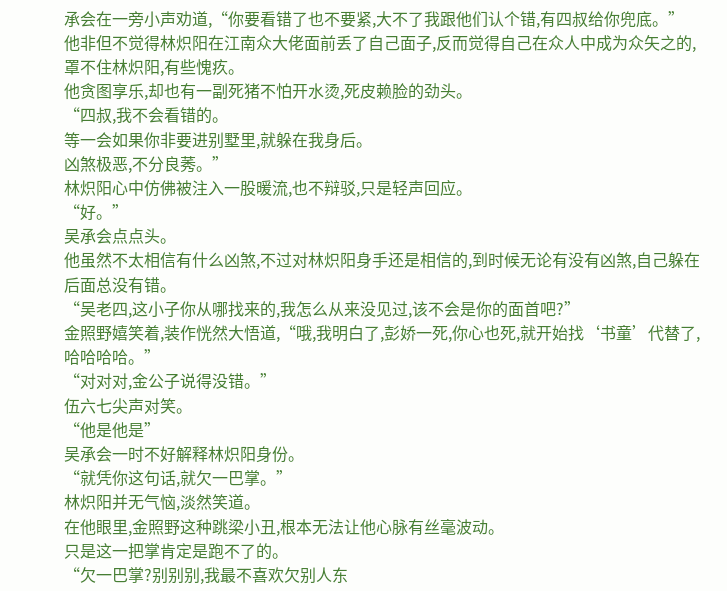承会在一旁小声劝道,“你要看错了也不要紧,大不了我跟他们认个错,有四叔给你兜底。”
他非但不觉得林炽阳在江南众大佬面前丢了自己面子,反而觉得自己在众人中成为众矢之的,罩不住林炽阳,有些愧疚。
他贪图享乐,却也有一副死猪不怕开水烫,死皮赖脸的劲头。
“四叔,我不会看错的。
等一会如果你非要进别墅里,就躲在我身后。
凶煞极恶,不分良莠。”
林炽阳心中仿佛被注入一股暖流,也不辩驳,只是轻声回应。
“好。”
吴承会点点头。
他虽然不太相信有什么凶煞,不过对林炽阳身手还是相信的,到时候无论有没有凶煞,自己躲在后面总没有错。
“吴老四,这小子你从哪找来的,我怎么从来没见过,该不会是你的面首吧?”
金照野嬉笑着,装作恍然大悟道,“哦,我明白了,彭娇一死,你心也死,就开始找‘书童’代替了,哈哈哈哈。”
“对对对,金公子说得没错。”
伍六七尖声对笑。
“他是他是”
吴承会一时不好解释林炽阳身份。
“就凭你这句话,就欠一巴掌。”
林炽阳并无气恼,淡然笑道。
在他眼里,金照野这种跳梁小丑,根本无法让他心脉有丝毫波动。
只是这一把掌肯定是跑不了的。
“欠一巴掌?别别别,我最不喜欢欠别人东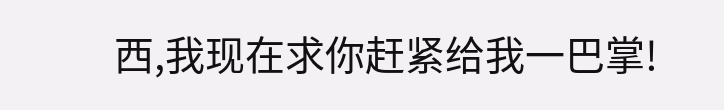西,我现在求你赶紧给我一巴掌!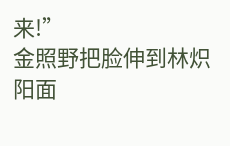来!”
金照野把脸伸到林炽阳面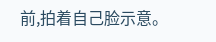前,拍着自己脸示意。